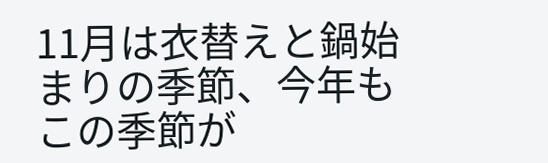11月は衣替えと鍋始まりの季節、今年もこの季節が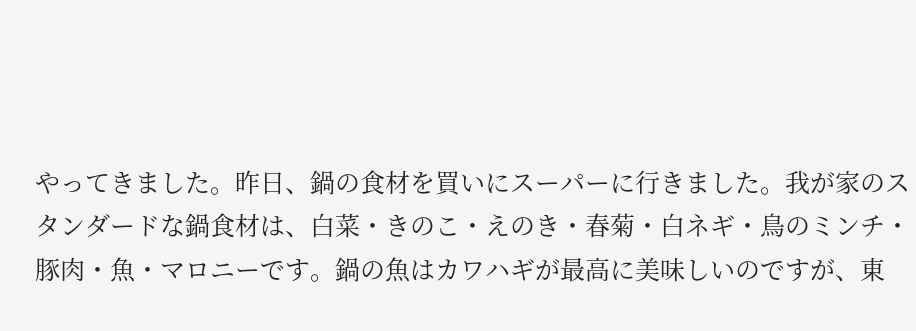やってきました。昨日、鍋の食材を買いにスーパーに行きました。我が家のスタンダードな鍋食材は、白菜・きのこ・えのき・春菊・白ネギ・鳥のミンチ・豚肉・魚・マロニーです。鍋の魚はカワハギが最高に美味しいのですが、東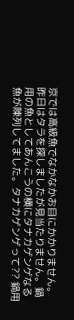京では高級魚でなかなかお目にかかりません。
昨日はタラを探しましたが見当たりません。鍋用の魚としてあんこうの横にタナカゲンゲなる魚が陳列してました。タナカゲンゲって?? 鍋用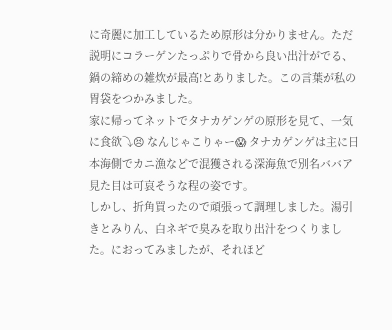に奇麗に加工しているため原形は分かりません。ただ説明にコラーゲンたっぷりで骨から良い出汁がでる、鍋の締めの雑炊が最高!とありました。この言葉が私の胃袋をつかみました。
家に帰ってネットでタナカゲンゲの原形を見て、一気に食欲⤵😣 なんじゃこりゃー😱 タナカゲンゲは主に日本海側でカニ漁などで混獲される深海魚で別名ババア 見た目は可哀そうな程の姿です。
しかし、折角買ったので頑張って調理しました。湯引きとみりん、白ネギで臭みを取り出汁をつくりました。におってみましたが、それほど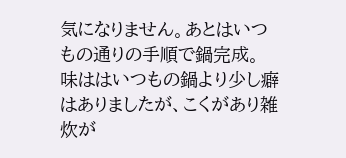気になりません。あとはいつもの通りの手順で鍋完成。
味ははいつもの鍋より少し癖はありましたが、こくがあり雑炊が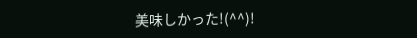美味しかった!(^^)!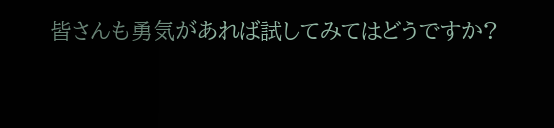皆さんも勇気があれば試してみてはどうですか?